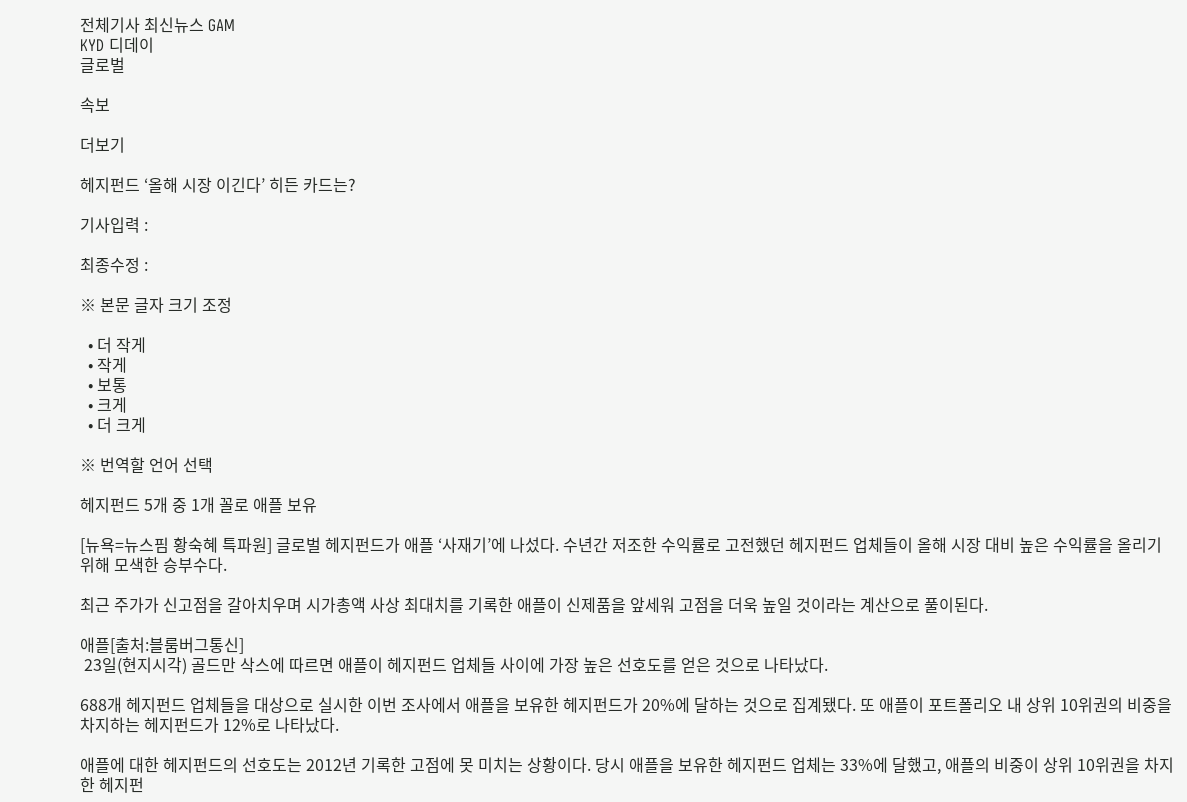전체기사 최신뉴스 GAM
KYD 디데이
글로벌

속보

더보기

헤지펀드 ‘올해 시장 이긴다’ 히든 카드는?

기사입력 :

최종수정 :

※ 본문 글자 크기 조정

  • 더 작게
  • 작게
  • 보통
  • 크게
  • 더 크게

※ 번역할 언어 선택

헤지펀드 5개 중 1개 꼴로 애플 보유

[뉴욕=뉴스핌 황숙혜 특파원] 글로벌 헤지펀드가 애플 ‘사재기’에 나섰다. 수년간 저조한 수익률로 고전했던 헤지펀드 업체들이 올해 시장 대비 높은 수익률을 올리기 위해 모색한 승부수다.

최근 주가가 신고점을 갈아치우며 시가총액 사상 최대치를 기록한 애플이 신제품을 앞세워 고점을 더욱 높일 것이라는 계산으로 풀이된다.

애플[출처:블룸버그통신]
 23일(현지시각) 골드만 삭스에 따르면 애플이 헤지펀드 업체들 사이에 가장 높은 선호도를 얻은 것으로 나타났다.

688개 헤지펀드 업체들을 대상으로 실시한 이번 조사에서 애플을 보유한 헤지펀드가 20%에 달하는 것으로 집계됐다. 또 애플이 포트폴리오 내 상위 10위권의 비중을 차지하는 헤지펀드가 12%로 나타났다.

애플에 대한 헤지펀드의 선호도는 2012년 기록한 고점에 못 미치는 상황이다. 당시 애플을 보유한 헤지펀드 업체는 33%에 달했고, 애플의 비중이 상위 10위권을 차지한 헤지펀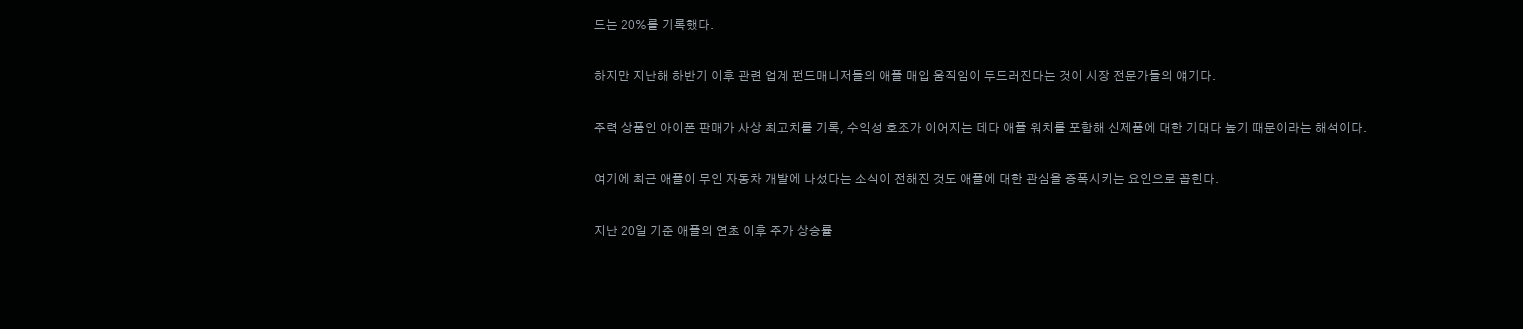드는 20%를 기록했다.

하지만 지난해 하반기 이후 관련 업계 펀드매니저들의 애플 매입 움직임이 두드러진다는 것이 시장 전문가들의 얘기다.

주력 상품인 아이폰 판매가 사상 최고치를 기록, 수익성 호조가 이어지는 데다 애플 워치를 포함해 신제품에 대한 기대다 높기 때문이라는 해석이다.

여기에 최근 애플이 무인 자동차 개발에 나섰다는 소식이 전해진 것도 애플에 대한 관심을 증폭시키는 요인으로 꼽힌다.

지난 20일 기준 애플의 연초 이후 주가 상승률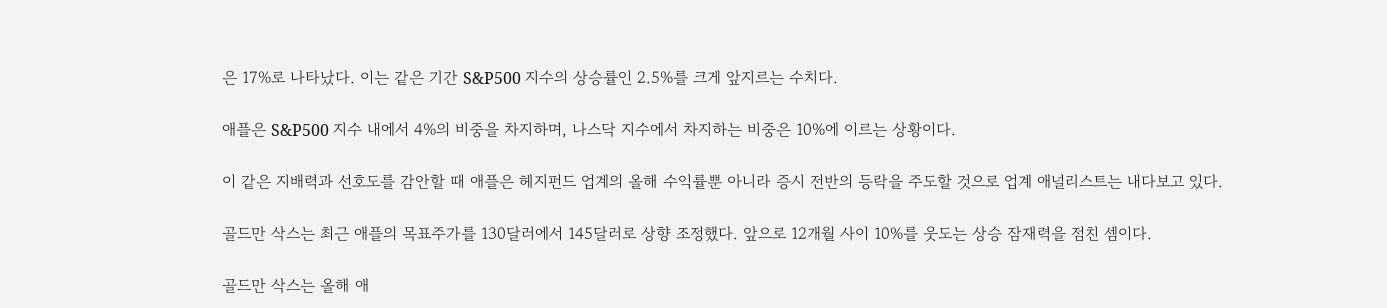은 17%로 나타났다. 이는 같은 기간 S&P500 지수의 상승률인 2.5%를 크게 앞지르는 수치다.

애플은 S&P500 지수 내에서 4%의 비중을 차지하며, 나스닥 지수에서 차지하는 비중은 10%에 이르는 상황이다.

이 같은 지배력과 선호도를 감안할 때 애플은 헤지펀드 업계의 올해 수익률뿐 아니라 증시 전반의 등락을 주도할 것으로 업계 애널리스트는 내다보고 있다.

골드만 삭스는 최근 애플의 목표주가를 130달러에서 145달러로 상향 조정했다. 앞으로 12개월 사이 10%를 웃도는 상승 잠재력을 점친 셈이다.

골드만 삭스는 올해 애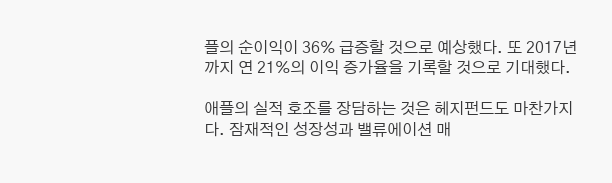플의 순이익이 36% 급증할 것으로 예상했다. 또 2017년까지 연 21%의 이익 증가율을 기록할 것으로 기대했다.

애플의 실적 호조를 장담하는 것은 헤지펀드도 마찬가지다. 잠재적인 성장성과 밸류에이션 매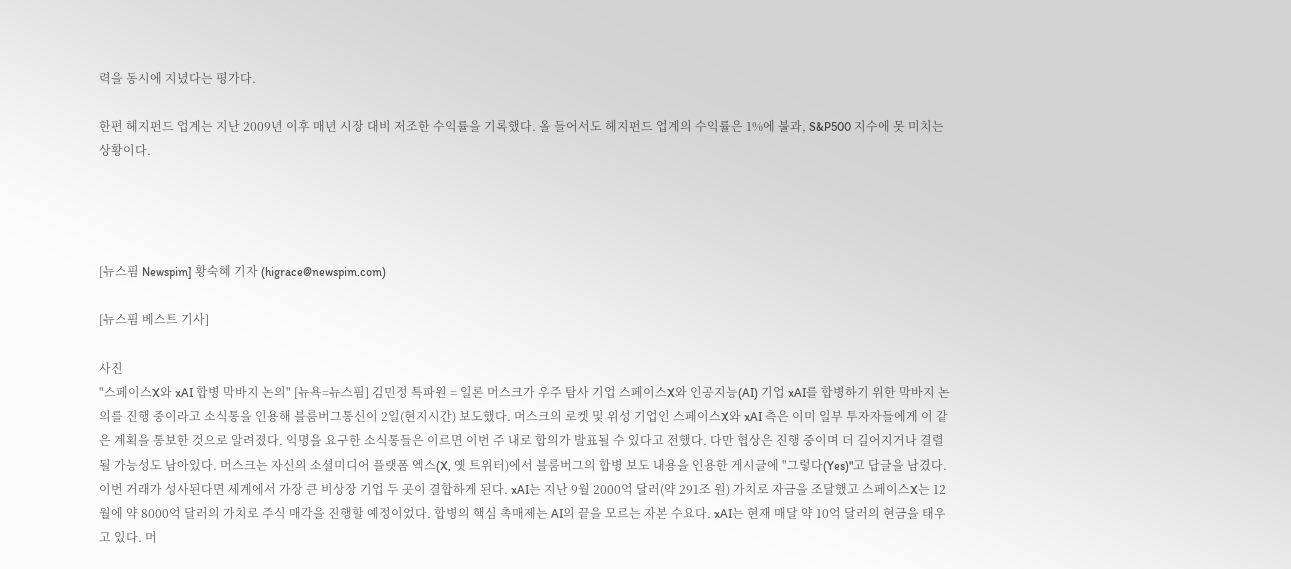력을 동시에 지녔다는 평가다.

한편 헤지펀드 업계는 지난 2009년 이후 매년 시장 대비 저조한 수익률을 기록했다. 올 들어서도 헤지펀드 업계의 수익률은 1%에 불과, S&P500 지수에 못 미치는 상황이다.




[뉴스핌 Newspim] 황숙혜 기자 (higrace@newspim.com)

[뉴스핌 베스트 기사]

사진
"스페이스X와 xAI 합병 막바지 논의" [뉴욕=뉴스핌] 김민정 특파원 = 일론 머스크가 우주 탐사 기업 스페이스X와 인공지능(AI) 기업 xAI를 합병하기 위한 막바지 논의를 진행 중이라고 소식통을 인용해 블룸버그통신이 2일(현지시간) 보도했다. 머스크의 로켓 및 위성 기업인 스페이스X와 xAI 측은 이미 일부 투자자들에게 이 같은 계획을 통보한 것으로 알려졌다. 익명을 요구한 소식통들은 이르면 이번 주 내로 합의가 발표될 수 있다고 전했다. 다만 협상은 진행 중이며 더 길어지거나 결렬될 가능성도 남아있다. 머스크는 자신의 소셜미디어 플랫폼 엑스(X, 옛 트위터)에서 블룸버그의 합병 보도 내용을 인용한 게시글에 "그렇다(Yes)"고 답글을 남겼다. 이번 거래가 성사된다면 세계에서 가장 큰 비상장 기업 두 곳이 결합하게 된다. xAI는 지난 9월 2000억 달러(약 291조 원) 가치로 자금을 조달했고 스페이스X는 12월에 약 8000억 달러의 가치로 주식 매각을 진행할 예정이었다. 합병의 핵심 촉매제는 AI의 끝을 모르는 자본 수요다. xAI는 현재 매달 약 10억 달러의 현금을 태우고 있다. 머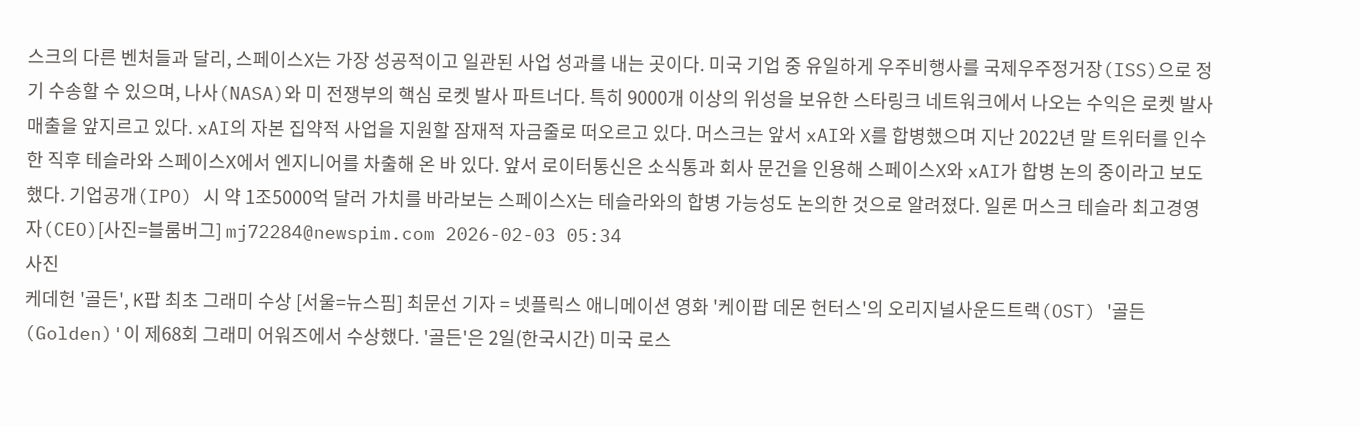스크의 다른 벤처들과 달리, 스페이스X는 가장 성공적이고 일관된 사업 성과를 내는 곳이다. 미국 기업 중 유일하게 우주비행사를 국제우주정거장(ISS)으로 정기 수송할 수 있으며, 나사(NASA)와 미 전쟁부의 핵심 로켓 발사 파트너다. 특히 9000개 이상의 위성을 보유한 스타링크 네트워크에서 나오는 수익은 로켓 발사 매출을 앞지르고 있다. xAI의 자본 집약적 사업을 지원할 잠재적 자금줄로 떠오르고 있다. 머스크는 앞서 xAI와 X를 합병했으며 지난 2022년 말 트위터를 인수한 직후 테슬라와 스페이스X에서 엔지니어를 차출해 온 바 있다. 앞서 로이터통신은 소식통과 회사 문건을 인용해 스페이스X와 xAI가 합병 논의 중이라고 보도했다. 기업공개(IPO) 시 약 1조5000억 달러 가치를 바라보는 스페이스X는 테슬라와의 합병 가능성도 논의한 것으로 알려졌다. 일론 머스크 테슬라 최고경영자(CEO)[사진=블룸버그] mj72284@newspim.com 2026-02-03 05:34
사진
케데헌 '골든', K팝 최초 그래미 수상 [서울=뉴스핌] 최문선 기자 = 넷플릭스 애니메이션 영화 '케이팝 데몬 헌터스'의 오리지널사운드트랙(OST) '골든(Golden)'이 제68회 그래미 어워즈에서 수상했다. '골든'은 2일(한국시간) 미국 로스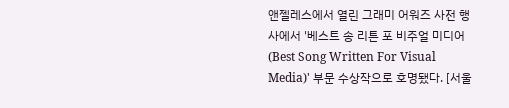앤젤레스에서 열린 그래미 어워즈 사전 행사에서 '베스트 송 리튼 포 비주얼 미디어(Best Song Written For Visual Media)' 부문 수상작으로 호명됐다. [서울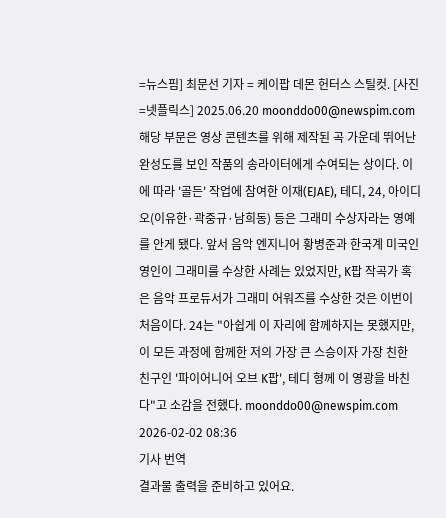=뉴스핌] 최문선 기자 = 케이팝 데몬 헌터스 스틸컷. [사진=넷플릭스] 2025.06.20 moonddo00@newspim.com 해당 부문은 영상 콘텐츠를 위해 제작된 곡 가운데 뛰어난 완성도를 보인 작품의 송라이터에게 수여되는 상이다. 이에 따라 '골든' 작업에 참여한 이재(EJAE), 테디, 24, 아이디오(이유한·곽중규·남희동) 등은 그래미 수상자라는 영예를 안게 됐다. 앞서 음악 엔지니어 황병준과 한국계 미국인 영인이 그래미를 수상한 사례는 있었지만, K팝 작곡가 혹은 음악 프로듀서가 그래미 어워즈를 수상한 것은 이번이 처음이다. 24는 "아쉽게 이 자리에 함께하지는 못했지만, 이 모든 과정에 함께한 저의 가장 큰 스승이자 가장 친한 친구인 '파이어니어 오브 K팝', 테디 형께 이 영광을 바친다"고 소감을 전했다. moonddo00@newspim.com 2026-02-02 08:36
기사 번역
결과물 출력을 준비하고 있어요.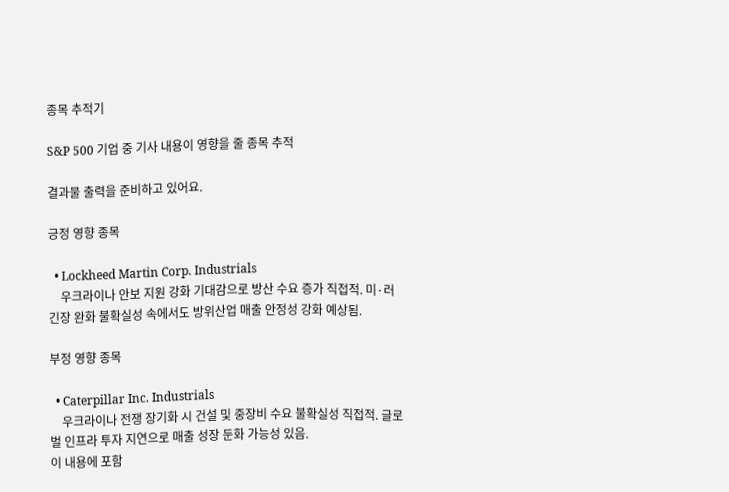종목 추적기

S&P 500 기업 중 기사 내용이 영향을 줄 종목 추적

결과물 출력을 준비하고 있어요.

긍정 영향 종목

  • Lockheed Martin Corp. Industrials
    우크라이나 안보 지원 강화 기대감으로 방산 수요 증가 직접적. 미·러 긴장 완화 불확실성 속에서도 방위산업 매출 안정성 강화 예상됨.

부정 영향 종목

  • Caterpillar Inc. Industrials
    우크라이나 전쟁 장기화 시 건설 및 중장비 수요 불확실성 직접적. 글로벌 인프라 투자 지연으로 매출 성장 둔화 가능성 있음.
이 내용에 포함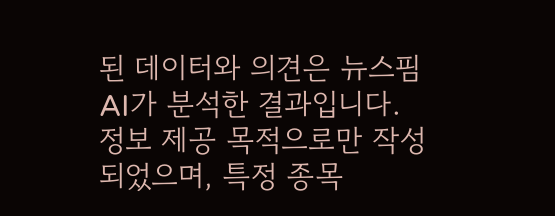된 데이터와 의견은 뉴스핌 AI가 분석한 결과입니다. 정보 제공 목적으로만 작성되었으며, 특정 종목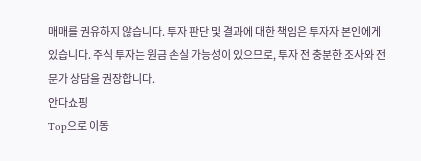매매를 권유하지 않습니다. 투자 판단 및 결과에 대한 책임은 투자자 본인에게 있습니다. 주식 투자는 원금 손실 가능성이 있으므로, 투자 전 충분한 조사와 전문가 상담을 권장합니다.
안다쇼핑
Top으로 이동